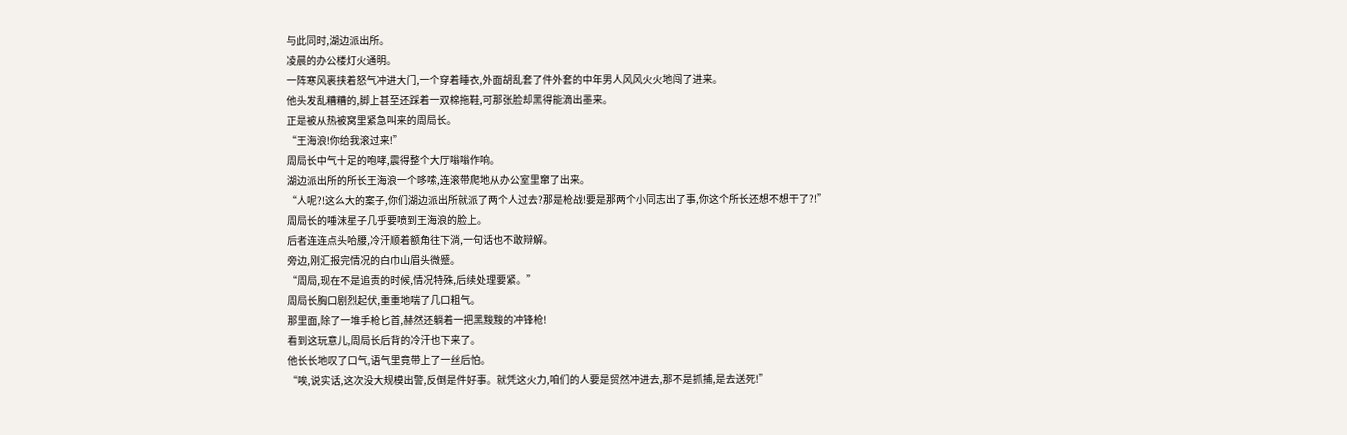与此同时,湖边派出所。
凌晨的办公楼灯火通明。
一阵寒风裹挟着怒气冲进大门,一个穿着睡衣,外面胡乱套了件外套的中年男人风风火火地闯了进来。
他头发乱糟糟的,脚上甚至还踩着一双棉拖鞋,可那张脸却黑得能滴出墨来。
正是被从热被窝里紧急叫来的周局长。
“王海浪!你给我滚过来!”
周局长中气十足的咆哮,震得整个大厅嗡嗡作响。
湖边派出所的所长王海浪一个哆嗦,连滚带爬地从办公室里窜了出来。
“人呢?!这么大的案子,你们湖边派出所就派了两个人过去?那是枪战!要是那两个小同志出了事,你这个所长还想不想干了?!”
周局长的唾沫星子几乎要喷到王海浪的脸上。
后者连连点头哈腰,冷汗顺着额角往下淌,一句话也不敢辩解。
旁边,刚汇报完情况的白巾山眉头微蹙。
“周局,现在不是追责的时候,情况特殊,后续处理要紧。”
周局长胸口剧烈起伏,重重地喘了几口粗气。
那里面,除了一堆手枪匕首,赫然还躺着一把黑黢黢的冲锋枪!
看到这玩意儿,周局长后背的冷汗也下来了。
他长长地叹了口气,语气里竟带上了一丝后怕。
“唉,说实话,这次没大规模出警,反倒是件好事。就凭这火力,咱们的人要是贸然冲进去,那不是抓捕,是去送死!”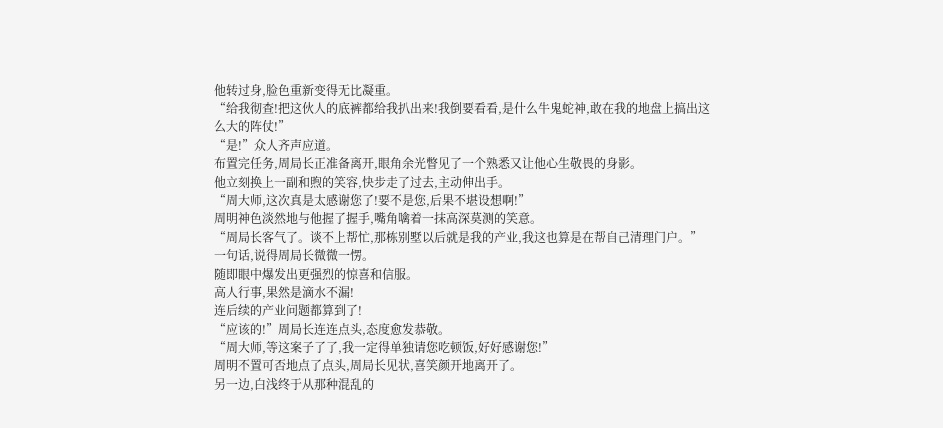他转过身,脸色重新变得无比凝重。
“给我彻查!把这伙人的底裤都给我扒出来!我倒要看看,是什么牛鬼蛇神,敢在我的地盘上搞出这么大的阵仗!”
“是!”众人齐声应道。
布置完任务,周局长正准备离开,眼角余光瞥见了一个熟悉又让他心生敬畏的身影。
他立刻换上一副和煦的笑容,快步走了过去,主动伸出手。
“周大师,这次真是太感谢您了!要不是您,后果不堪设想啊!”
周明神色淡然地与他握了握手,嘴角噙着一抹高深莫测的笑意。
“周局长客气了。谈不上帮忙,那栋别墅以后就是我的产业,我这也算是在帮自己清理门户。”
一句话,说得周局长微微一愣。
随即眼中爆发出更强烈的惊喜和信服。
高人行事,果然是滴水不漏!
连后续的产业问题都算到了!
“应该的!”周局长连连点头,态度愈发恭敬。
“周大师,等这案子了了,我一定得单独请您吃顿饭,好好感谢您!”
周明不置可否地点了点头,周局长见状,喜笑颜开地离开了。
另一边,白浅终于从那种混乱的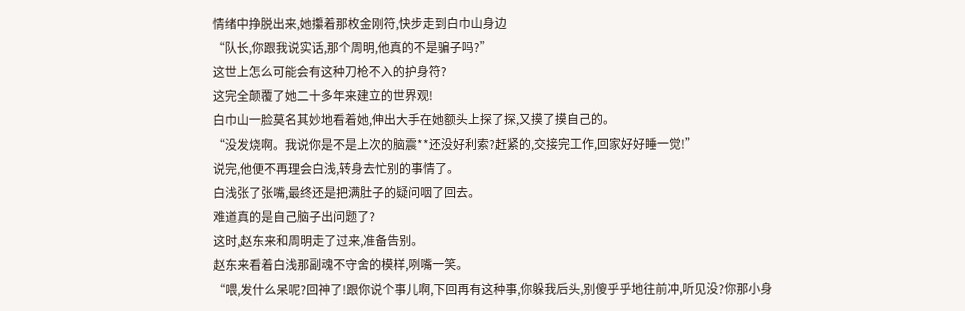情绪中挣脱出来,她攥着那枚金刚符,快步走到白巾山身边
“队长,你跟我说实话,那个周明,他真的不是骗子吗?”
这世上怎么可能会有这种刀枪不入的护身符?
这完全颠覆了她二十多年来建立的世界观!
白巾山一脸莫名其妙地看着她,伸出大手在她额头上探了探,又摸了摸自己的。
“没发烧啊。我说你是不是上次的脑震**还没好利索?赶紧的,交接完工作,回家好好睡一觉!”
说完,他便不再理会白浅,转身去忙别的事情了。
白浅张了张嘴,最终还是把满肚子的疑问咽了回去。
难道真的是自己脑子出问题了?
这时,赵东来和周明走了过来,准备告别。
赵东来看着白浅那副魂不守舍的模样,咧嘴一笑。
“喂,发什么呆呢?回神了!跟你说个事儿啊,下回再有这种事,你躲我后头,别傻乎乎地往前冲,听见没?你那小身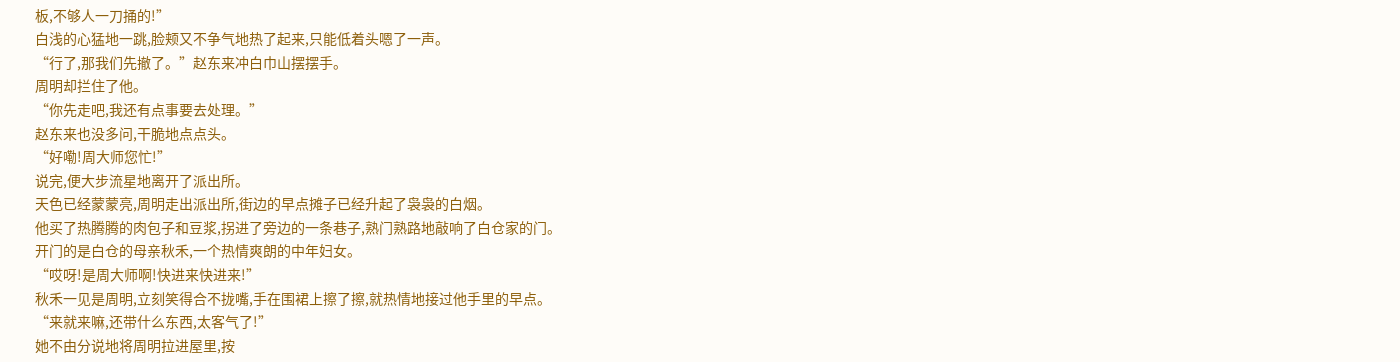板,不够人一刀捅的!”
白浅的心猛地一跳,脸颊又不争气地热了起来,只能低着头嗯了一声。
“行了,那我们先撤了。”赵东来冲白巾山摆摆手。
周明却拦住了他。
“你先走吧,我还有点事要去处理。”
赵东来也没多问,干脆地点点头。
“好嘞!周大师您忙!”
说完,便大步流星地离开了派出所。
天色已经蒙蒙亮,周明走出派出所,街边的早点摊子已经升起了袅袅的白烟。
他买了热腾腾的肉包子和豆浆,拐进了旁边的一条巷子,熟门熟路地敲响了白仓家的门。
开门的是白仓的母亲秋禾,一个热情爽朗的中年妇女。
“哎呀!是周大师啊!快进来快进来!”
秋禾一见是周明,立刻笑得合不拢嘴,手在围裙上擦了擦,就热情地接过他手里的早点。
“来就来嘛,还带什么东西,太客气了!”
她不由分说地将周明拉进屋里,按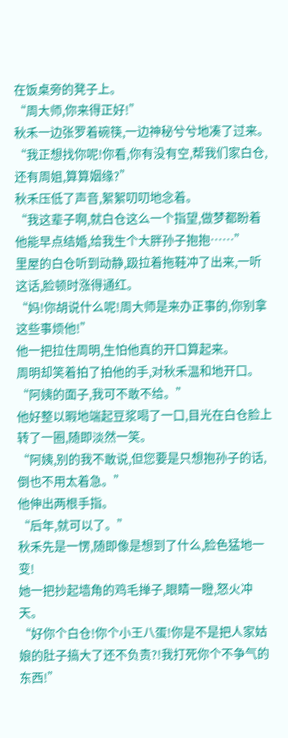在饭桌旁的凳子上。
“周大师,你来得正好!”
秋禾一边张罗着碗筷,一边神秘兮兮地凑了过来。
“我正想找你呢!你看,你有没有空,帮我们家白仓,还有周姐,算算姻缘?”
秋禾压低了声音,絮絮叨叨地念着。
“我这辈子啊,就白仓这么一个指望,做梦都盼着他能早点结婚,给我生个大胖孙子抱抱……”
里屋的白仓听到动静,趿拉着拖鞋冲了出来,一听这话,脸顿时涨得通红。
“妈!你胡说什么呢!周大师是来办正事的,你别拿这些事烦他!”
他一把拉住周明,生怕他真的开口算起来。
周明却笑着拍了拍他的手,对秋禾温和地开口。
“阿姨的面子,我可不敢不给。”
他好整以暇地端起豆浆喝了一口,目光在白仓脸上转了一圈,随即淡然一笑。
“阿姨,别的我不敢说,但您要是只想抱孙子的话,倒也不用太着急。”
他伸出两根手指。
“后年,就可以了。”
秋禾先是一愣,随即像是想到了什么,脸色猛地一变!
她一把抄起墙角的鸡毛掸子,眼睛一瞪,怒火冲天。
“好你个白仓!你个小王八蛋!你是不是把人家姑娘的肚子搞大了还不负责?!我打死你个不争气的东西!”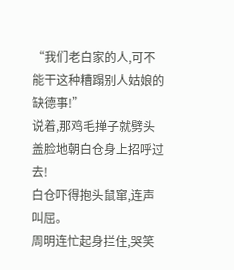“我们老白家的人,可不能干这种糟蹋别人姑娘的缺德事!”
说着,那鸡毛掸子就劈头盖脸地朝白仓身上招呼过去!
白仓吓得抱头鼠窜,连声叫屈。
周明连忙起身拦住,哭笑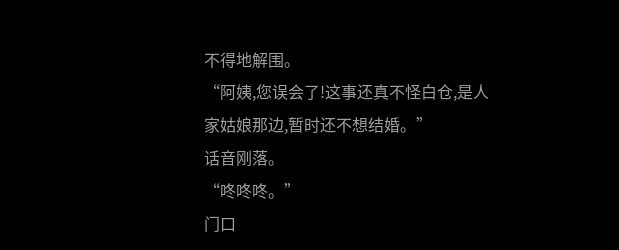不得地解围。
“阿姨,您误会了!这事还真不怪白仓,是人家姑娘那边,暂时还不想结婚。”
话音刚落。
“咚咚咚。”
门口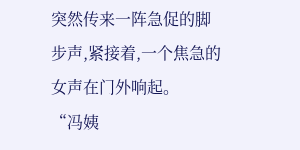突然传来一阵急促的脚步声,紧接着,一个焦急的女声在门外响起。
“冯姨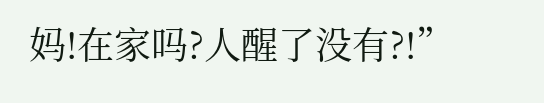妈!在家吗?人醒了没有?!”